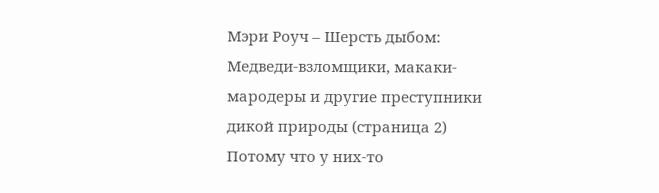Мэри Роуч – Шерсть дыбом: Медведи-взломщики, макаки-мародеры и другие преступники дикой природы (страница 2)
Потому что у них-то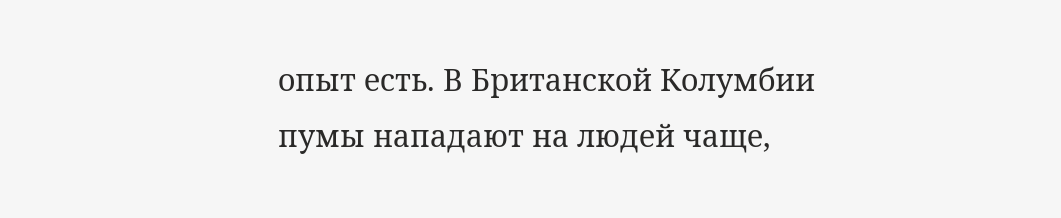опыт есть. В Британской Колумбии пумы нападают на людей чаще,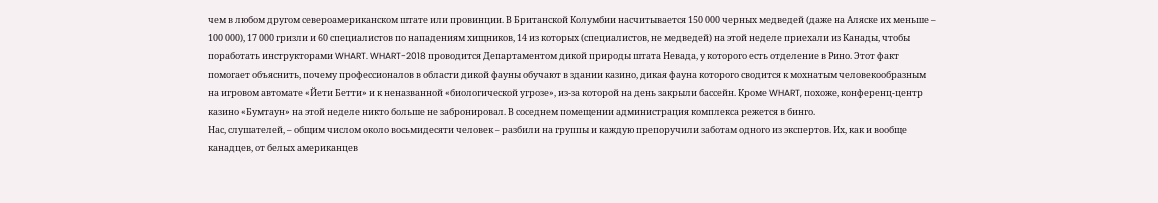чем в любом другом североамериканском штате или провинции. В Британской Колумбии насчитывается 150 000 черных медведей (даже на Аляске их меньше – 100 000), 17 000 гризли и 60 специалистов по нападениям хищников, 14 из которых (специалистов, не медведей) на этой неделе приехали из Канады, чтобы поработать инструкторами WHART. WHART-2018 проводится Департаментом дикой природы штата Невада, у которого есть отделение в Рино. Этот факт помогает объяснить, почему профессионалов в области дикой фауны обучают в здании казино, дикая фауна которого сводится к мохнатым человекообразным на игровом автомате «Йети Бетти» и к неназванной «биологической угрозе», из-за которой на день закрыли бассейн. Кроме WHART, похоже, конференц-центр казино «Бумтаун» на этой неделе никто больше не забронировал. В соседнем помещении администрация комплекса режется в бинго.
Нас, слушателей, – общим числом около восьмидесяти человек – разбили на группы и каждую препоручили заботам одного из экспертов. Их, как и вообще канадцев, от белых американцев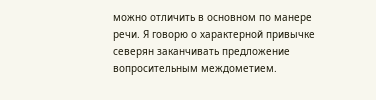можно отличить в основном по манере речи. Я говорю о характерной привычке северян заканчивать предложение вопросительным междометием.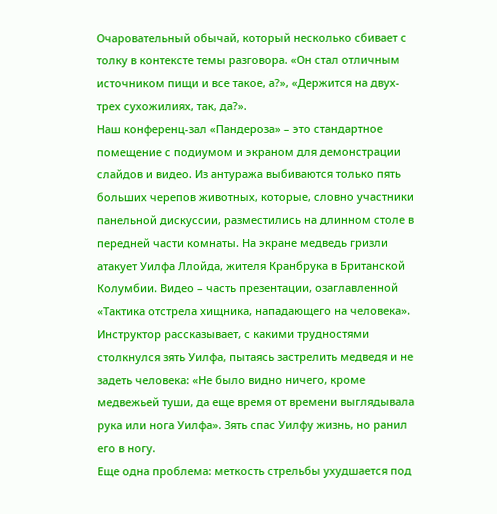Очаровательный обычай, который несколько сбивает с толку в контексте темы разговора. «Он стал отличным источником пищи и все такое, а?», «Держится на двух-трех сухожилиях, так, да?».
Наш конференц-зал «Пандероза» – это стандартное помещение с подиумом и экраном для демонстрации слайдов и видео. Из антуража выбиваются только пять больших черепов животных, которые, словно участники панельной дискуссии, разместились на длинном столе в передней части комнаты. На экране медведь гризли атакует Уилфа Ллойда, жителя Кранбрука в Британской Колумбии. Видео – часть презентации, озаглавленной «Тактика отстрела хищника, нападающего на человека». Инструктор рассказывает, с какими трудностями столкнулся зять Уилфа, пытаясь застрелить медведя и не задеть человека: «Не было видно ничего, кроме медвежьей туши, да еще время от времени выглядывала рука или нога Уилфа». Зять спас Уилфу жизнь, но ранил его в ногу.
Еще одна проблема: меткость стрельбы ухудшается под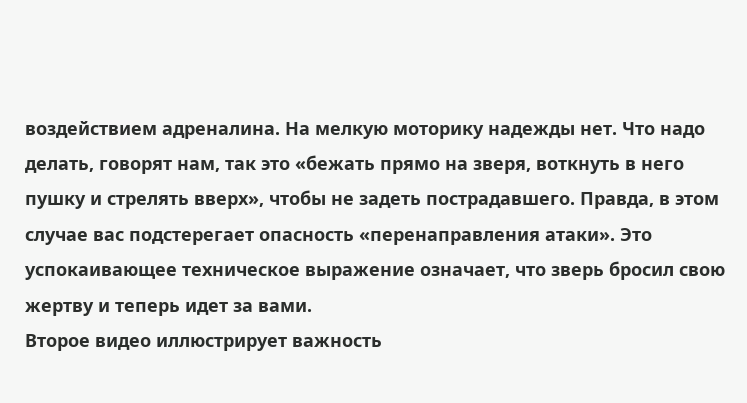воздействием адреналина. На мелкую моторику надежды нет. Что надо делать, говорят нам, так это «бежать прямо на зверя, воткнуть в него пушку и стрелять вверх», чтобы не задеть пострадавшего. Правда, в этом случае вас подстерегает опасность «перенаправления атаки». Это успокаивающее техническое выражение означает, что зверь бросил свою жертву и теперь идет за вами.
Второе видео иллюстрирует важность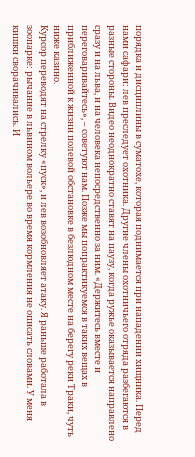порядка и дисциплины в суматохе, которая поднимается при нападении хищника. Перед нами сафари: лев преследует охотника. Другие члены охотничьего отряда разбегаются в разные стороны. Видео неоднократно ставят на паузу, когда ружье оказывается направлено сразу и на льва, и на человека непосредственно за ним. «Держитесь вместе и переговаривайтесь», – советуют нам. Позже мы попрактикуемся в таких вещах в приближенной к жизни полевой обстановке в безлюдном месте на берегу реки Траки, чуть ниже казино.
Курсор переводят на стрелку «пуск», и лев возобновляет атаку. Я раньше работала в зоопарке: рычание в львином вольере во время кормления не описать словами. У меня кишки сворачивались. И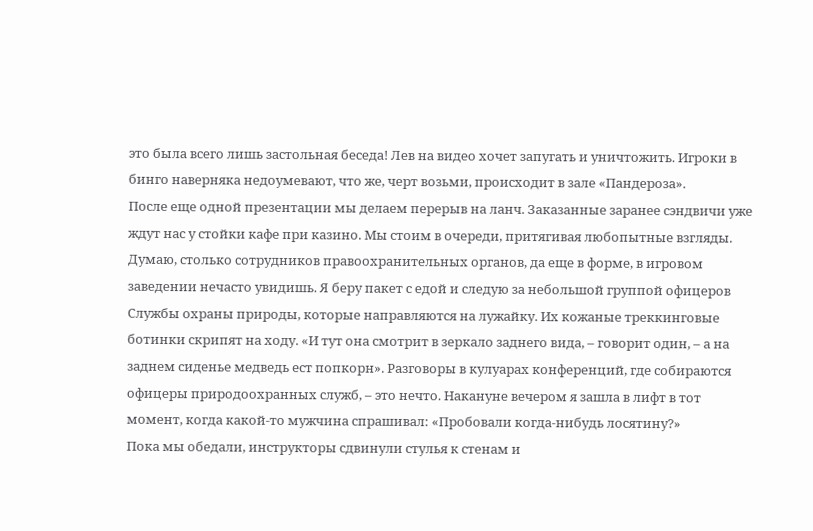это была всего лишь застольная беседа! Лев на видео хочет запугать и уничтожить. Игроки в бинго наверняка недоумевают, что же, черт возьми, происходит в зале «Пандероза».
После еще одной презентации мы делаем перерыв на ланч. Заказанные заранее сэндвичи уже ждут нас у стойки кафе при казино. Мы стоим в очереди, притягивая любопытные взгляды. Думаю, столько сотрудников правоохранительных органов, да еще в форме, в игровом заведении нечасто увидишь. Я беру пакет с едой и следую за небольшой группой офицеров Службы охраны природы, которые направляются на лужайку. Их кожаные треккинговые ботинки скрипят на ходу. «И тут она смотрит в зеркало заднего вида, – говорит один, – а на заднем сиденье медведь ест попкорн». Разговоры в кулуарах конференций, где собираются офицеры природоохранных служб, – это нечто. Накануне вечером я зашла в лифт в тот момент, когда какой-то мужчина спрашивал: «Пробовали когда-нибудь лосятину?»
Пока мы обедали, инструкторы сдвинули стулья к стенам и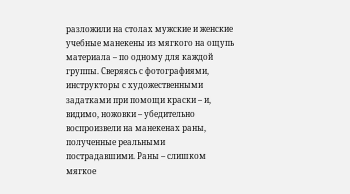разложили на столах мужские и женские учебные манекены из мягкого на ощупь материала – по одному для каждой группы. Сверяясь с фотографиями, инструкторы с художественными задатками при помощи краски – и, видимо, ножовки – убедительно воспроизвели на манекенах раны, полученные реальными пострадавшими. Раны – слишком мягкое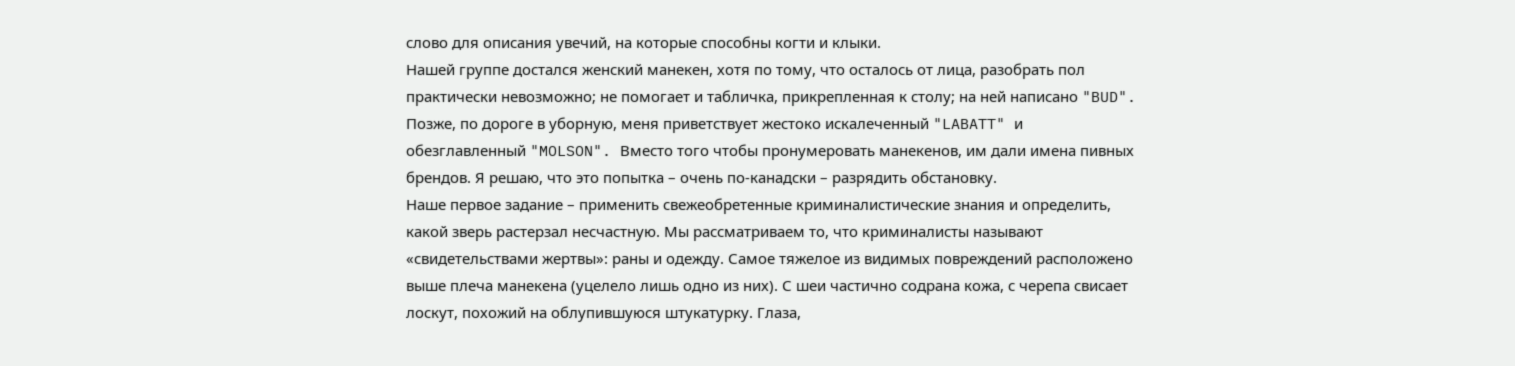слово для описания увечий, на которые способны когти и клыки.
Нашей группе достался женский манекен, хотя по тому, что осталось от лица, разобрать пол практически невозможно; не помогает и табличка, прикрепленная к столу; на ней написано "BUD". Позже, по дороге в уборную, меня приветствует жестоко искалеченный "LABATT" и обезглавленный "MOLSON". Вместо того чтобы пронумеровать манекенов, им дали имена пивных брендов. Я решаю, что это попытка – очень по-канадски – разрядить обстановку.
Наше первое задание – применить свежеобретенные криминалистические знания и определить, какой зверь растерзал несчастную. Мы рассматриваем то, что криминалисты называют «свидетельствами жертвы»: раны и одежду. Самое тяжелое из видимых повреждений расположено выше плеча манекена (уцелело лишь одно из них). С шеи частично содрана кожа, с черепа свисает лоскут, похожий на облупившуюся штукатурку. Глаза,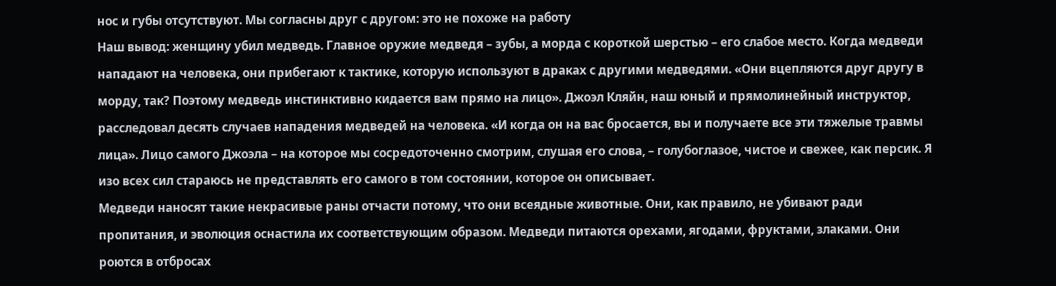нос и губы отсутствуют. Мы согласны друг с другом: это не похоже на работу
Наш вывод: женщину убил медведь. Главное оружие медведя – зубы, а морда с короткой шерстью – его слабое место. Когда медведи нападают на человека, они прибегают к тактике, которую используют в драках с другими медведями. «Они вцепляются друг другу в морду, так? Поэтому медведь инстинктивно кидается вам прямо на лицо». Джоэл Кляйн, наш юный и прямолинейный инструктор, расследовал десять случаев нападения медведей на человека. «И когда он на вас бросается, вы и получаете все эти тяжелые травмы лица». Лицо самого Джоэла – на которое мы сосредоточенно смотрим, слушая его слова, – голубоглазое, чистое и свежее, как персик. Я изо всех сил стараюсь не представлять его самого в том состоянии, которое он описывает.
Медведи наносят такие некрасивые раны отчасти потому, что они всеядные животные. Они, как правило, не убивают ради пропитания, и эволюция оснастила их соответствующим образом. Медведи питаются орехами, ягодами, фруктами, злаками. Они роются в отбросах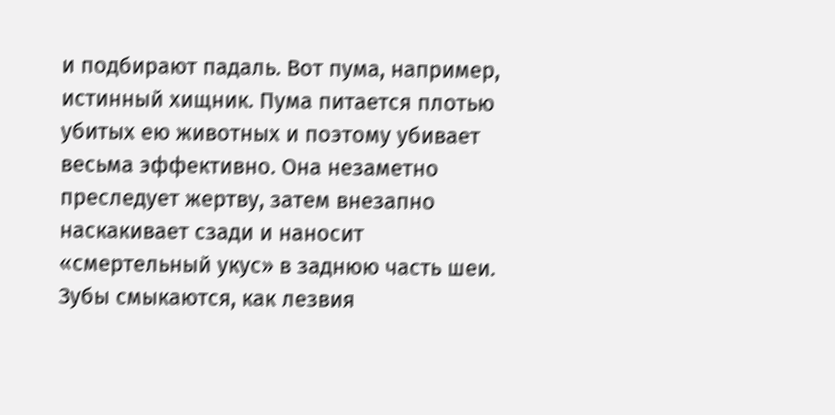и подбирают падаль. Вот пума, например, истинный хищник. Пума питается плотью убитых ею животных и поэтому убивает весьма эффективно. Она незаметно преследует жертву, затем внезапно наскакивает сзади и наносит «смертельный укус» в заднюю часть шеи. Зубы смыкаются, как лезвия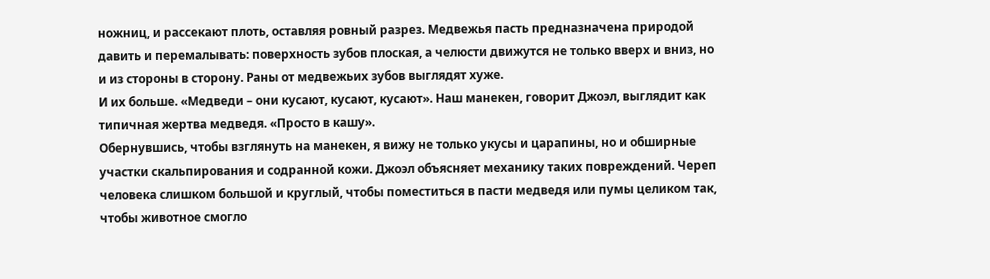ножниц, и рассекают плоть, оставляя ровный разрез. Медвежья пасть предназначена природой давить и перемалывать: поверхность зубов плоская, а челюсти движутся не только вверх и вниз, но и из стороны в сторону. Раны от медвежьих зубов выглядят хуже.
И их больше. «Медведи – они кусают, кусают, кусают». Наш манекен, говорит Джоэл, выглядит как типичная жертва медведя. «Просто в кашу».
Обернувшись, чтобы взглянуть на манекен, я вижу не только укусы и царапины, но и обширные участки скальпирования и содранной кожи. Джоэл объясняет механику таких повреждений. Череп человека слишком большой и круглый, чтобы поместиться в пасти медведя или пумы целиком так, чтобы животное смогло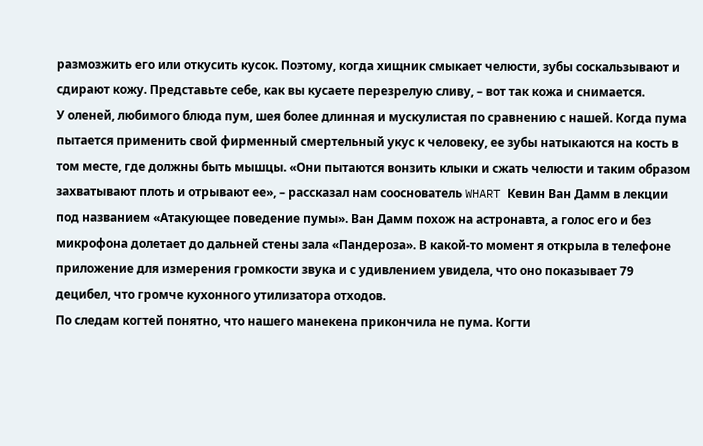размозжить его или откусить кусок. Поэтому, когда хищник смыкает челюсти, зубы соскальзывают и сдирают кожу. Представьте себе, как вы кусаете перезрелую сливу, – вот так кожа и снимается.
У оленей, любимого блюда пум, шея более длинная и мускулистая по сравнению с нашей. Когда пума пытается применить свой фирменный смертельный укус к человеку, ее зубы натыкаются на кость в том месте, где должны быть мышцы. «Они пытаются вонзить клыки и сжать челюсти и таким образом захватывают плоть и отрывают ее», – рассказал нам сооснователь WHART Кевин Ван Дамм в лекции под названием «Атакующее поведение пумы». Ван Дамм похож на астронавта, а голос его и без микрофона долетает до дальней стены зала «Пандероза». В какой-то момент я открыла в телефоне приложение для измерения громкости звука и с удивлением увидела, что оно показывает 79 децибел, что громче кухонного утилизатора отходов.
По следам когтей понятно, что нашего манекена прикончила не пума. Когти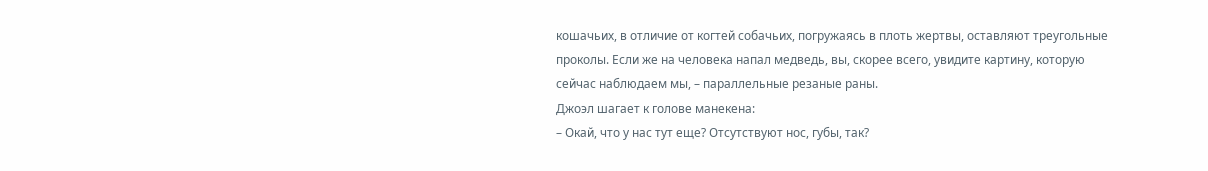кошачьих, в отличие от когтей собачьих, погружаясь в плоть жертвы, оставляют треугольные проколы. Если же на человека напал медведь, вы, скорее всего, увидите картину, которую сейчас наблюдаем мы, – параллельные резаные раны.
Джоэл шагает к голове манекена:
– Окай, что у нас тут еще? Отсутствуют нос, губы, так?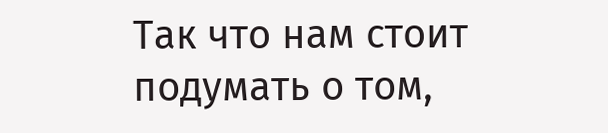Так что нам стоит подумать о том,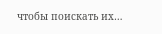чтобы поискать их…